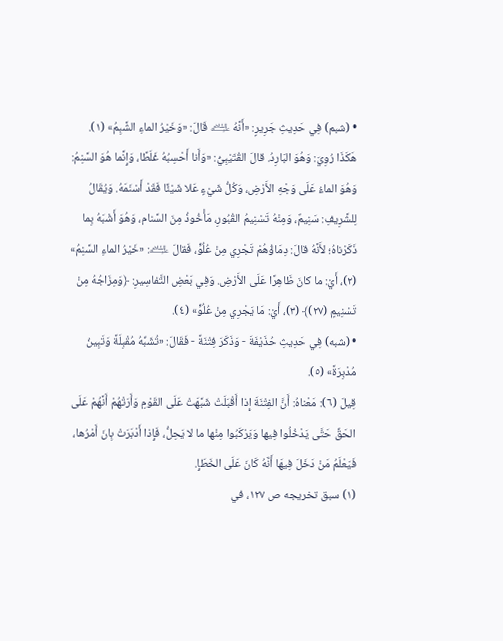• (شبم) فِي حَدِيثِ جَرِيرٍ: «أَنَّهُ ﵇ قَالَ: «وَخَيْرُ الماءِ الشَّبِمُ» (١).
هَكَذَا رُوِيَ: وَهُوَ البَارِدُ. قالَ القُتَيْبِيُّ: «وَأَنا أَحْسِبُهُ غَلَطًا، وَإِنَّما هُوَ السَّنِمُ: وَهُوَ الماءُ عَلَى وَجْهِ الأَرْضِ، وَكُلُّ شَيْءٍ عَلا شَيْئًا فَقَدْ أَسْنَمَهُ. وَيُقَالُ لِلشَّرِيفِ: سَنِيمٌ، وَمِنْهُ تَسْنِيمُ القُبُورِ، مَأْخُوذُ مِنَ السَّنام، وَهُوَ أَشْبَهُ بِما ذَكَرْناهُ؛ لأَنَّهُ قالَ: دِمَاؤُهُمْ تَجْرِي مِنْ عُلُوٍّ، فَقالَ ﵇: «خَيْرُ الماءِ السَّنِمُ» (٢)، أَيْ: ما كانَ ظَاهِرًا عَلَى الأَرْضِ. وَفِي بَعْضِ التَّفاسِيرِ: ﴿وَمِزَاجُهُ مِنْ تَسْنِيمٍ (٢٧)﴾ (٣)، أَيْ: مَا يَجْرِي مِنْ عُلُوٍّ» (٤).
• (شبه) فِي حَدِيثِ حُذَيْفَةَ - وَذَكَرَ فِتْنَةً - فَقَالَ: «تُشَبِّهُ مُقْبِلَةً وَتَبِينُ مُدْبِرَةً» (٥).
قِيلَ (٦): مَعْناهُ: أَنَّ الفِتْنَةَ إِذا أَقْبَلَتْ شَبَّهَتْ عَلَى القَوْمِ وَأَرَتْهُمْ أَنَّهُمْ عَلَى الحَقِّ حَتَّى يَدْخُلُوا فِيها وَيَرْكَبُوا مِنْها ما لا يَحِلُّ، فَإِذا أَدْبَرَتْ بِانَ أَمْرُها، فَيَعْلَمُ مَنْ دَخَلَ فِيهَا أَنَّهُ كَانَ عَلَى الخَطَإِ.
(١) سبق تخريجه ص ١٢٧، في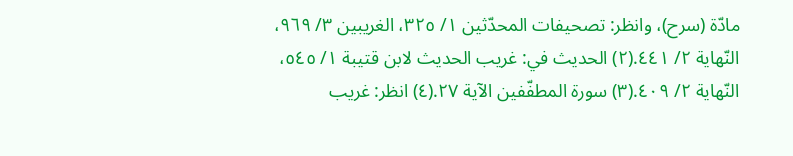مادّة (سرح)، وانظر: تصحيفات المحدّثين ١/ ٣٢٥، الغريبين ٣/ ٩٦٩، النّهاية ٢/ ٤٤١.(٢) الحديث في: غريب الحديث لابن قتيبة ١/ ٥٤٥، النّهاية ٢/ ٤٠٩.(٣) سورة المطفّفين الآية ٢٧.(٤) انظر: غريب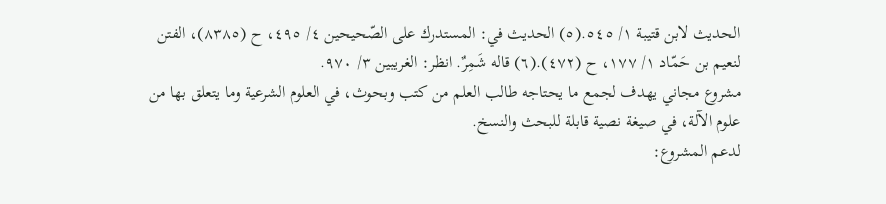الحديث لابن قتيبة ١/ ٥٤٥.(٥) الحديث في: المستدرك على الصّحيحين ٤/ ٤٩٥، ح (٨٣٨٥)، الفتن لنعيم بن حَمّاد ١/ ١٧٧، ح (٤٧٢).(٦) قاله شَمِرٌ. انظر: الغريبين ٣/ ٩٧٠.
مشروع مجاني يهدف لجمع ما يحتاجه طالب العلم من كتب وبحوث، في العلوم الشرعية وما يتعلق بها من علوم الآلة، في صيغة نصية قابلة للبحث والنسخ.
لدعم المشروع: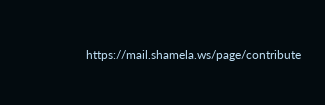https://mail.shamela.ws/page/contribute